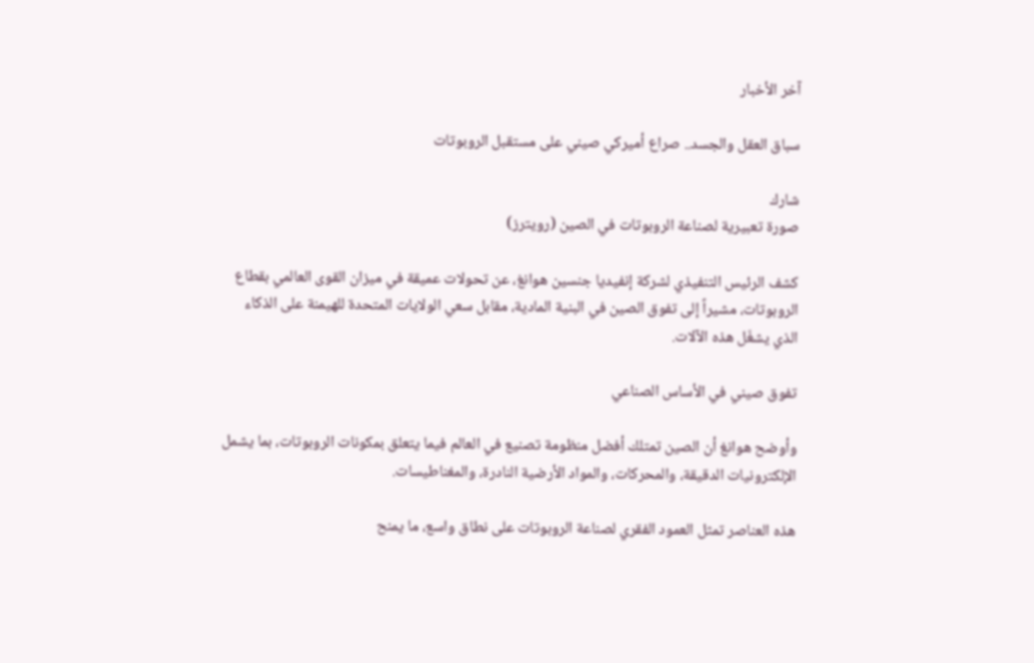آخر الأخبار

سباق العقل والجسد.. صراع أميركي صيني على مستقبل الروبوتات

شارك
صورة تعبيرية لصناعة الروبوتات في الصين (رويترز)

كشف الرئيس التنفيذي لشركة إنفيديا جنسين هوانغ، عن تحولات عميقة في ميزان القوى العالمي بقطاع الروبوتات، مشيراً إلى تفوق الصين في البنية المادية، مقابل سعي الولايات المتحدة للهيمنة على الذكاء الذي يشغّل هذه الآلات.

تفوق صيني في الأساس الصناعي

وأوضح هوانغ أن الصين تمتلك أفضل منظومة تصنيع في العالم فيما يتعلق بمكونات الروبوتات، بما يشمل الإلكترونيات الدقيقة، والمحركات، والمواد الأرضية النادرة، والمغناطيسات.

هذه العناصر تمثل العمود الفقري لصناعة الروبوتات على نطاق واسع، ما يمنح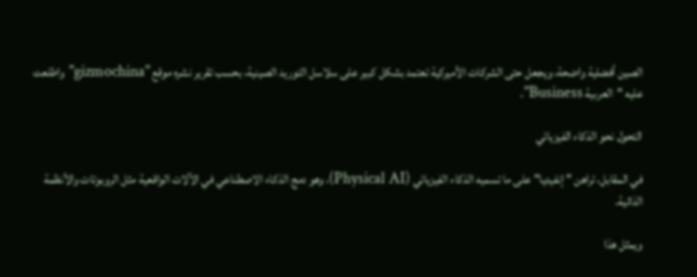الصين أفضلية واضحة، ويجعل حتى الشركات الأميركية تعتمد بشكل كبير على سلاسل التوريد الصينية، بحسب تقرير نشره موقع "gizmochina" واطلعت عليه "العربية Business".

التحول نحو الذكاء الفيزيائي

في المقابل، تراهن "إنفيديا" على ما تسميه الذكاء الفيزيائي (Physical AI)، وهو دمج الذكاء الاصطناعي في الآلات الواقعية مثل الروبوتات والأنظمة الذاتية.

ويمثل هذا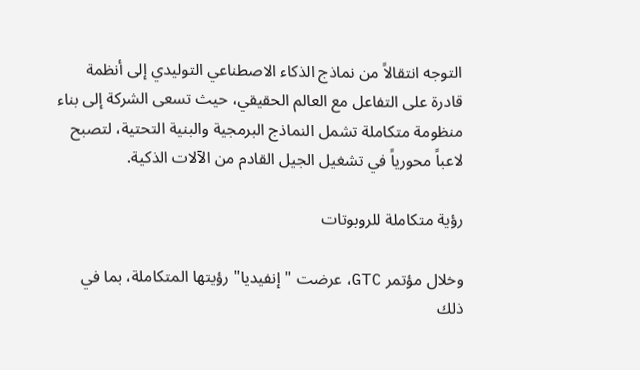التوجه انتقالاً من نماذج الذكاء الاصطناعي التوليدي إلى أنظمة قادرة على التفاعل مع العالم الحقيقي، حيث تسعى الشركة إلى بناء منظومة متكاملة تشمل النماذج البرمجية والبنية التحتية، لتصبح لاعباً محورياً في تشغيل الجيل القادم من الآلات الذكية.

رؤية متكاملة للروبوتات

وخلال مؤتمر GTC، عرضت "إنفيديا" رؤيتها المتكاملة، بما في ذلك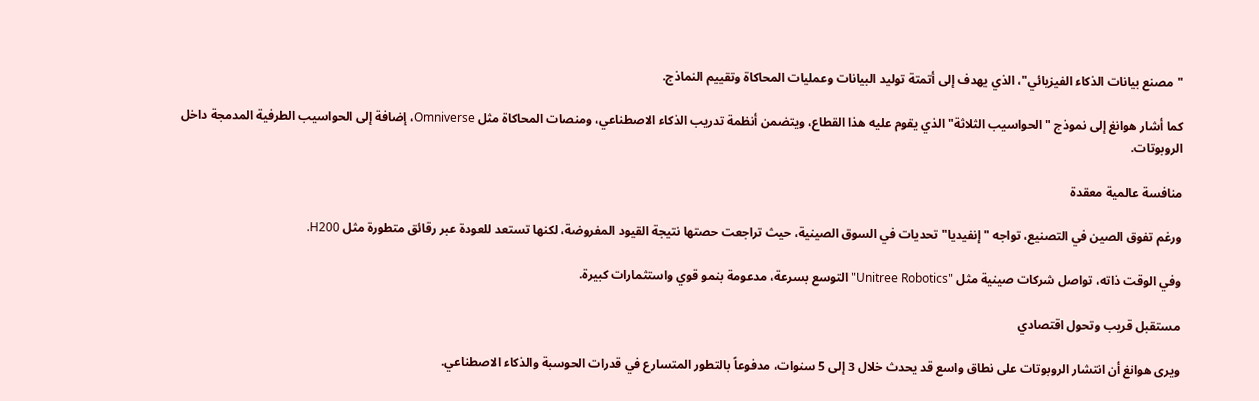"مصنع بيانات الذكاء الفيزيائي"، الذي يهدف إلى أتمتة توليد البيانات وعمليات المحاكاة وتقييم النماذج.

كما أشار هوانغ إلى نموذج "الحواسيب الثلاثة" الذي يقوم عليه هذا القطاع، ويتضمن أنظمة تدريب الذكاء الاصطناعي، ومنصات المحاكاة مثل Omniverse، إضافة إلى الحواسيب الطرفية المدمجة داخل الروبوتات.

منافسة عالمية معقدة

ورغم تفوق الصين في التصنيع، تواجه "إنفيديا" تحديات في السوق الصينية، حيث تراجعت حصتها نتيجة القيود المفروضة، لكنها تستعد للعودة عبر رقائق متطورة مثل H200.

وفي الوقت ذاته، تواصل شركات صينية مثل "Unitree Robotics" التوسع بسرعة، مدعومة بنمو قوي واستثمارات كبيرة.

مستقبل قريب وتحول اقتصادي

ويرى هوانغ أن انتشار الروبوتات على نطاق واسع قد يحدث خلال 3 إلى 5 سنوات، مدفوعاً بالتطور المتسارع في قدرات الحوسبة والذكاء الاصطناعي.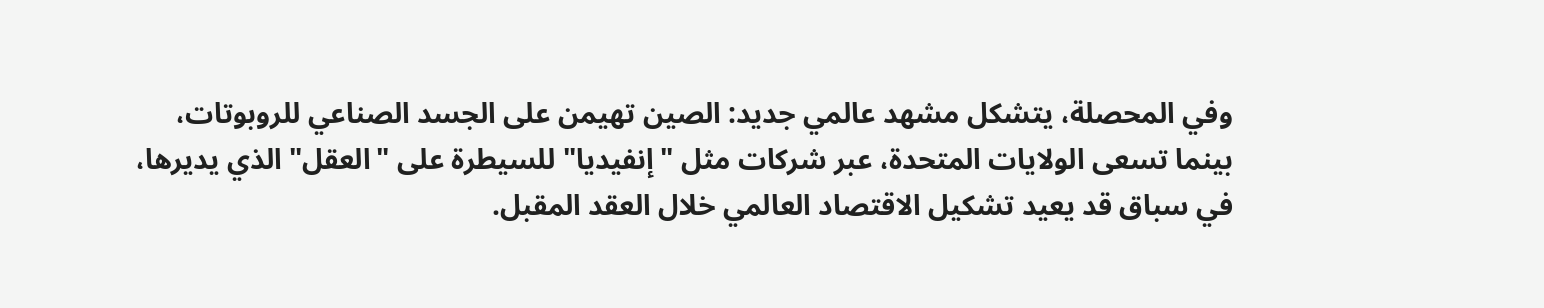وفي المحصلة، يتشكل مشهد عالمي جديد: الصين تهيمن على الجسد الصناعي للروبوتات، بينما تسعى الولايات المتحدة، عبر شركات مثل "إنفيديا" للسيطرة على "العقل" الذي يديرها، في سباق قد يعيد تشكيل الاقتصاد العالمي خلال العقد المقبل.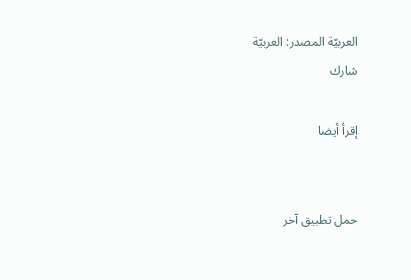العربيّة المصدر: العربيّة
شارك

إقرأ أيضا


حمل تطبيق آخر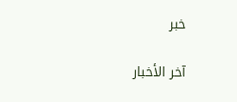خبر

آخر الأخبار